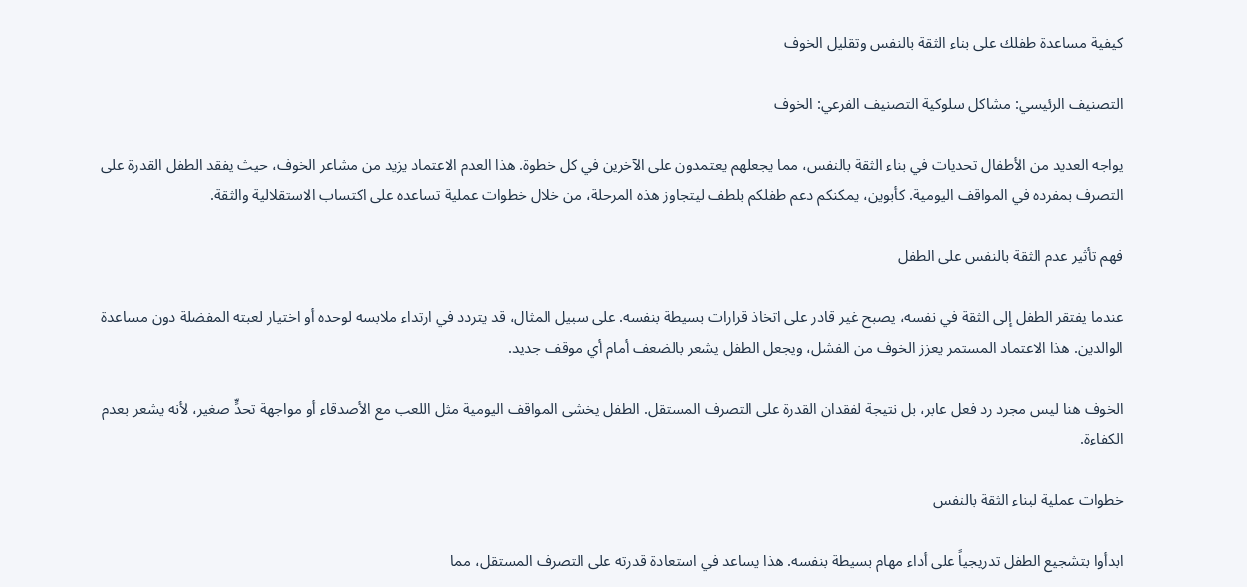كيفية مساعدة طفلك على بناء الثقة بالنفس وتقليل الخوف

التصنيف الرئيسي: مشاكل سلوكية التصنيف الفرعي: الخوف

يواجه العديد من الأطفال تحديات في بناء الثقة بالنفس، مما يجعلهم يعتمدون على الآخرين في كل خطوة. هذا العدم الاعتماد يزيد من مشاعر الخوف، حيث يفقد الطفل القدرة على التصرف بمفرده في المواقف اليومية. كأبوين، يمكنكم دعم طفلكم بلطف ليتجاوز هذه المرحلة، من خلال خطوات عملية تساعده على اكتساب الاستقلالية والثقة.

فهم تأثير عدم الثقة بالنفس على الطفل

عندما يفتقر الطفل إلى الثقة في نفسه، يصبح غير قادر على اتخاذ قرارات بسيطة بنفسه. على سبيل المثال، قد يتردد في ارتداء ملابسه لوحده أو اختيار لعبته المفضلة دون مساعدة الوالدين. هذا الاعتماد المستمر يعزز الخوف من الفشل، ويجعل الطفل يشعر بالضعف أمام أي موقف جديد.

الخوف هنا ليس مجرد رد فعل عابر، بل نتيجة لفقدان القدرة على التصرف المستقل. الطفل يخشى المواقف اليومية مثل اللعب مع الأصدقاء أو مواجهة تحدٍّ صغير، لأنه يشعر بعدم الكفاءة.

خطوات عملية لبناء الثقة بالنفس

ابدأوا بتشجيع الطفل تدريجياً على أداء مهام بسيطة بنفسه. هذا يساعد في استعادة قدرته على التصرف المستقل، مما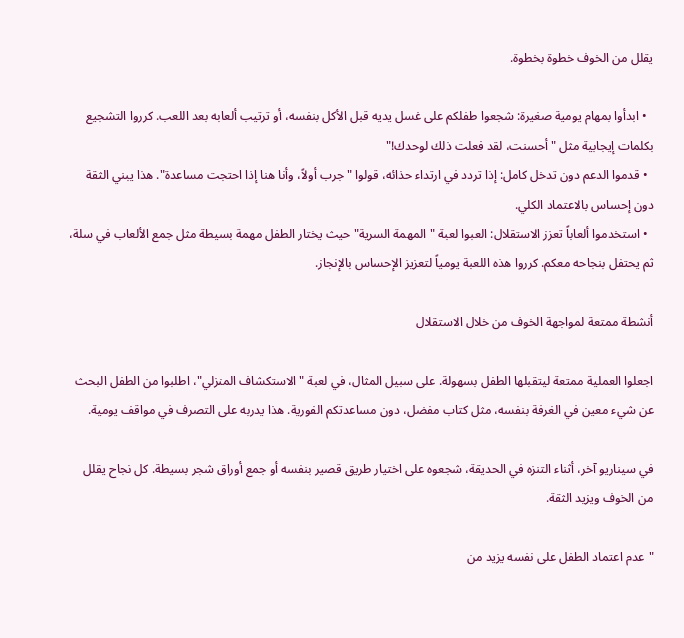يقلل من الخوف خطوة بخطوة.

  • ابدأوا بمهام يومية صغيرة: شجعوا طفلكم على غسل يديه قبل الأكل بنفسه، أو ترتيب ألعابه بعد اللعب. كرروا التشجيع بكلمات إيجابية مثل "أحسنت، لقد فعلت ذلك لوحدك!"
  • قدموا الدعم دون تدخل كامل: إذا تردد في ارتداء حذائه، قولوا "جرب أولاً، وأنا هنا إذا احتجت مساعدة". هذا يبني الثقة دون إحساس بالاعتماد الكلي.
  • استخدموا ألعاباً تعزز الاستقلال: العبوا لعبة "المهمة السرية" حيث يختار الطفل مهمة بسيطة مثل جمع الألعاب في سلة، ثم يحتفل بنجاحه معكم. كرروا هذه اللعبة يومياً لتعزيز الإحساس بالإنجاز.

أنشطة ممتعة لمواجهة الخوف من خلال الاستقلال

اجعلوا العملية ممتعة ليتقبلها الطفل بسهولة. على سبيل المثال، في لعبة "الاستكشاف المنزلي"، اطلبوا من الطفل البحث عن شيء معين في الغرفة بنفسه، مثل كتاب مفضل، دون مساعدتكم الفورية. هذا يدربه على التصرف في مواقف يومية.

في سيناريو آخر، أثناء التنزه في الحديقة، شجعوه على اختيار طريق قصير بنفسه أو جمع أوراق شجر بسيطة. كل نجاح يقلل من الخوف ويزيد الثقة.

"عدم اعتماد الطفل على نفسه يزيد من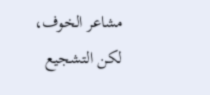مشاعر الخوف، لكن التشجيع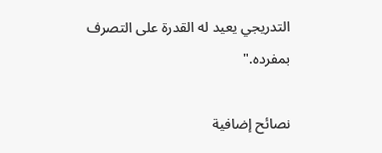التدريجي يعيد له القدرة على التصرف بمفرده."

نصائح إضافية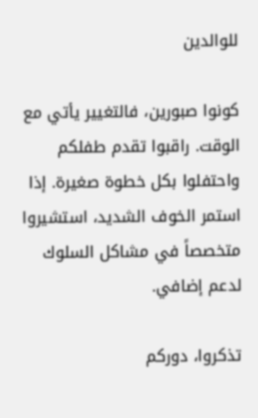للوالدين

كونوا صبورين، فالتغيير يأتي مع الوقت. راقبوا تقدم طفلكم واحتفلوا بكل خطوة صغيرة. إذا استمر الخوف الشديد، استشيروا متخصصاً في مشاكل السلوك لدعم إضافي.

تذكروا، دوركم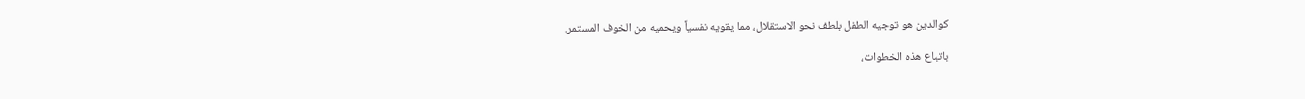كوالدين هو توجيه الطفل بلطف نحو الاستقلال، مما يقويه نفسياً ويحميه من الخوف المستمر.

باتباع هذه الخطوات،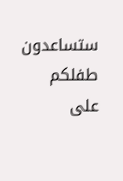ستساعدون طفلكم على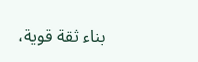بناء ثقة قوية،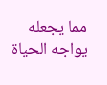مما يجعله يواجه الحياة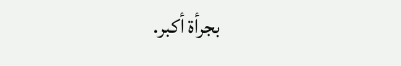بجرأة أكبر.